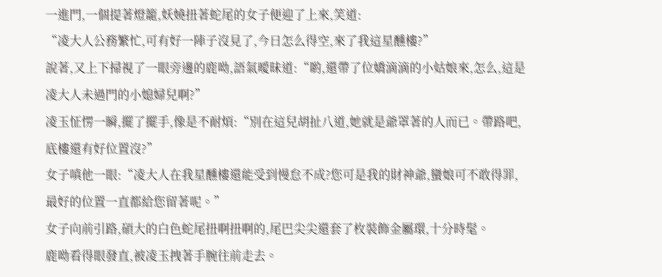一進門,一個提著燈籠,妖嬈扭著蛇尾的女子便迎了上來,笑道:
“凌大人公務繁忙,可有好一陣子沒見了,今日怎么得空,來了我這星醺樓?”
說著,又上下掃視了一眼旁邊的鹿呦,語氣曖昧道:“喲,還帶了位嬌滴滴的小姑娘來,怎么,這是凌大人未過門的小媳婦兒啊?”
凌玉怔愣一瞬,擺了擺手,像是不耐煩:“別在這兒胡扯八道,她就是爺罩著的人而已。帶路吧,底樓還有好位置沒?”
女子嗔他一眼:“凌大人在我星醺樓還能受到慢怠不成?您可是我的財神爺,蠻娘可不敢得罪,最好的位置一直都給您留著呢。”
女子向前引路,碩大的白色蛇尾扭啊扭啊的,尾巴尖尖還套了枚裝飾金屬環,十分時髦。
鹿呦看得眼發直,被凌玉拽著手腕往前走去。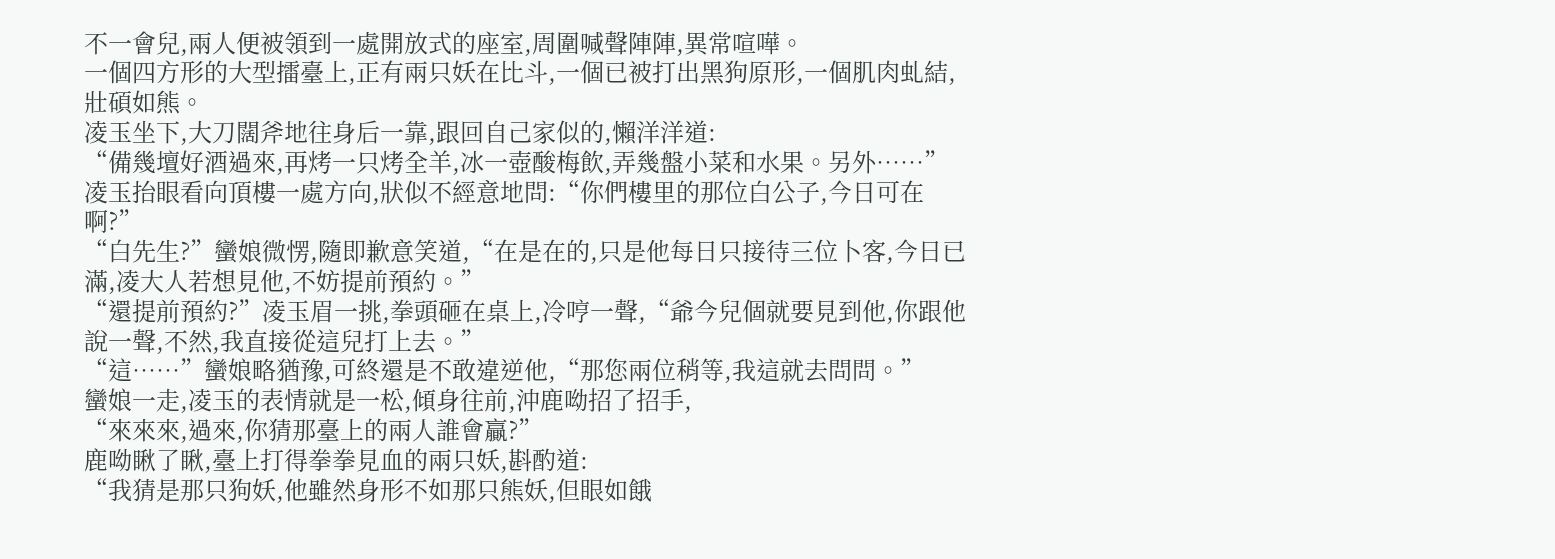不一會兒,兩人便被領到一處開放式的座室,周圍喊聲陣陣,異常喧嘩。
一個四方形的大型擂臺上,正有兩只妖在比斗,一個已被打出黑狗原形,一個肌肉虬結,壯碩如熊。
凌玉坐下,大刀闊斧地往身后一靠,跟回自己家似的,懶洋洋道:
“備幾壇好酒過來,再烤一只烤全羊,冰一壺酸梅飲,弄幾盤小菜和水果。另外……”
凌玉抬眼看向頂樓一處方向,狀似不經意地問:“你們樓里的那位白公子,今日可在啊?”
“白先生?”蠻娘微愣,隨即歉意笑道,“在是在的,只是他每日只接待三位卜客,今日已滿,凌大人若想見他,不妨提前預約。”
“還提前預約?”凌玉眉一挑,拳頭砸在桌上,冷哼一聲,“爺今兒個就要見到他,你跟他說一聲,不然,我直接從這兒打上去。”
“這……”蠻娘略猶豫,可終還是不敢違逆他,“那您兩位稍等,我這就去問問。”
蠻娘一走,凌玉的表情就是一松,傾身往前,沖鹿呦招了招手,
“來來來,過來,你猜那臺上的兩人誰會贏?”
鹿呦瞅了瞅,臺上打得拳拳見血的兩只妖,斟酌道:
“我猜是那只狗妖,他雖然身形不如那只熊妖,但眼如餓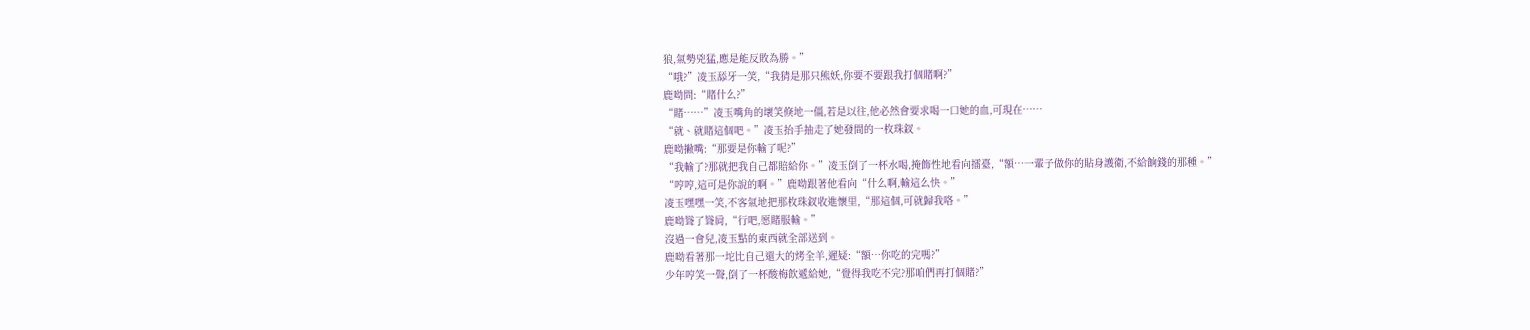狼,氣勢兇猛,應是能反敗為勝。”
“哦?”凌玉舔牙一笑,“我猜是那只熊妖,你要不要跟我打個賭啊?”
鹿呦問:“賭什么?”
“賭……”凌玉嘴角的壞笑倏地一僵,若是以往,他必然會要求喝一口她的血,可現在……
“就、就賭這個吧。”凌玉抬手抽走了她發間的一枚珠釵。
鹿呦撇嘴:“那要是你輸了呢?”
“我輸了?那就把我自己都賠給你。”凌玉倒了一杯水喝,掩飾性地看向擂臺,“額…一輩子做你的貼身護衛,不給餉錢的那種。”
“哼哼,這可是你說的啊。”鹿呦跟著他看向“什么啊,輸這么快。”
凌玉嘿嘿一笑,不客氣地把那枚珠釵收進懷里,“那這個,可就歸我咯。”
鹿呦聳了聳肩,“行吧,愿賭服輸。”
沒過一會兒,凌玉點的東西就全部送到。
鹿呦看著那一坨比自己還大的烤全羊,遲疑:“額…你吃的完嗎?”
少年哼笑一聲,倒了一杯酸梅飲遞給她,“覺得我吃不完?那咱們再打個賭?”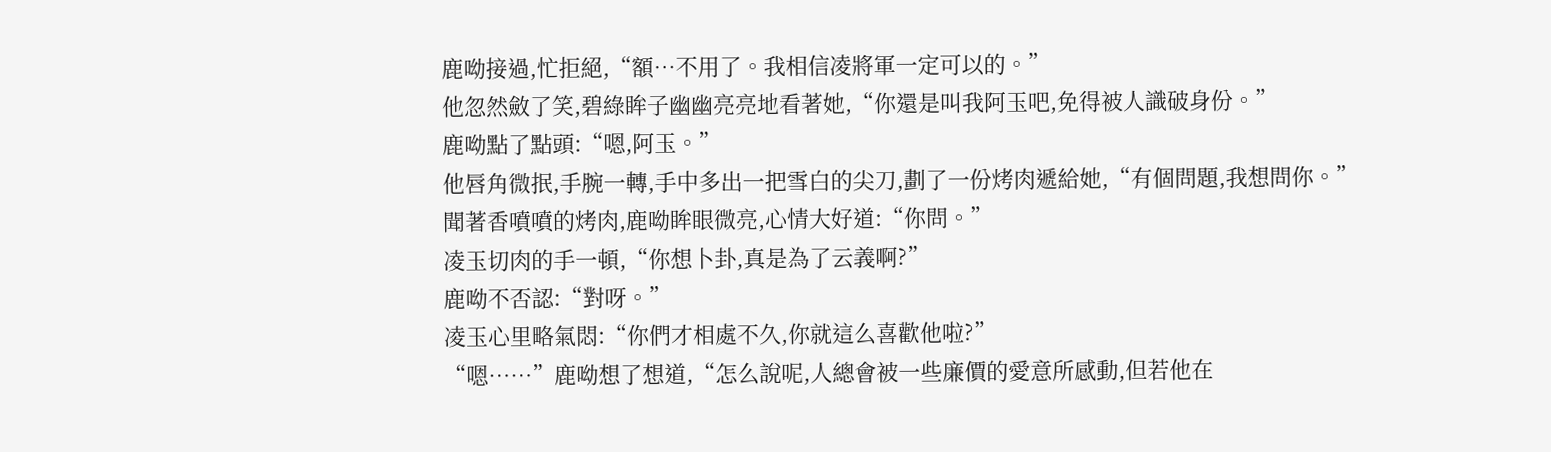鹿呦接過,忙拒絕,“額…不用了。我相信凌將軍一定可以的。”
他忽然斂了笑,碧綠眸子幽幽亮亮地看著她,“你還是叫我阿玉吧,免得被人識破身份。”
鹿呦點了點頭:“嗯,阿玉。”
他唇角微抿,手腕一轉,手中多出一把雪白的尖刀,劃了一份烤肉遞給她,“有個問題,我想問你。”
聞著香噴噴的烤肉,鹿呦眸眼微亮,心情大好道:“你問。”
凌玉切肉的手一頓,“你想卜卦,真是為了云義啊?”
鹿呦不否認:“對呀。”
凌玉心里略氣悶:“你們才相處不久,你就這么喜歡他啦?”
“嗯……”鹿呦想了想道,“怎么說呢,人總會被一些廉價的愛意所感動,但若他在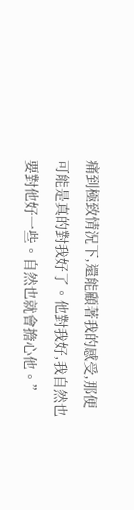痛到極致情況下,還能顧著我的感受,那便可能是真的對我好了。他對我好,我自然也要對他好一些。自然也就會擔心他。”